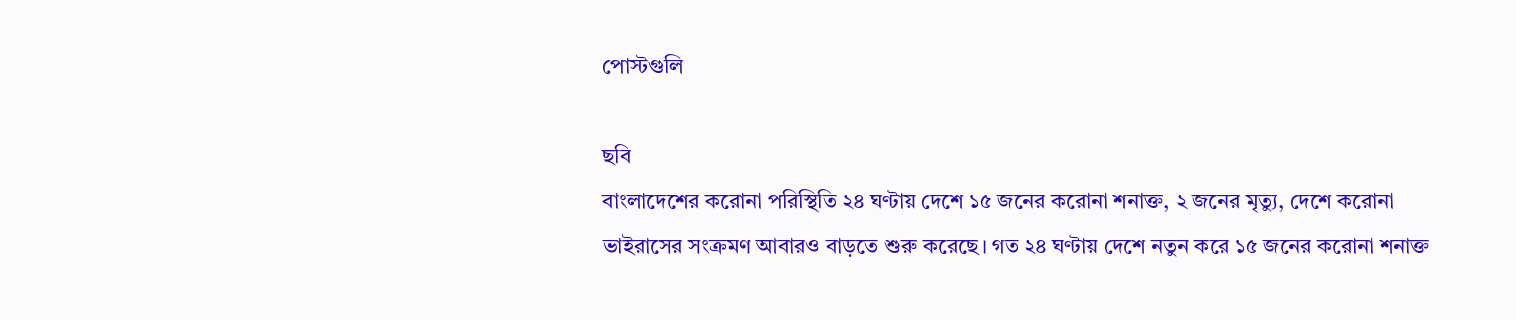পোস্টগুলি

ছবি
বাংলাদেশের করোনা পরিস্থিতি ২৪ ঘণ্টায় দেশে ১৫ জনের করোনা শনাক্ত, ২ জনের মৃত্যু, দেশে করোনা ভাইরাসের সংক্রমণ আবারও বাড়তে শুরু করেছে। গত ২৪ ঘণ্টায় দেশে নতুন করে ১৫ জনের করোনা শনাক্ত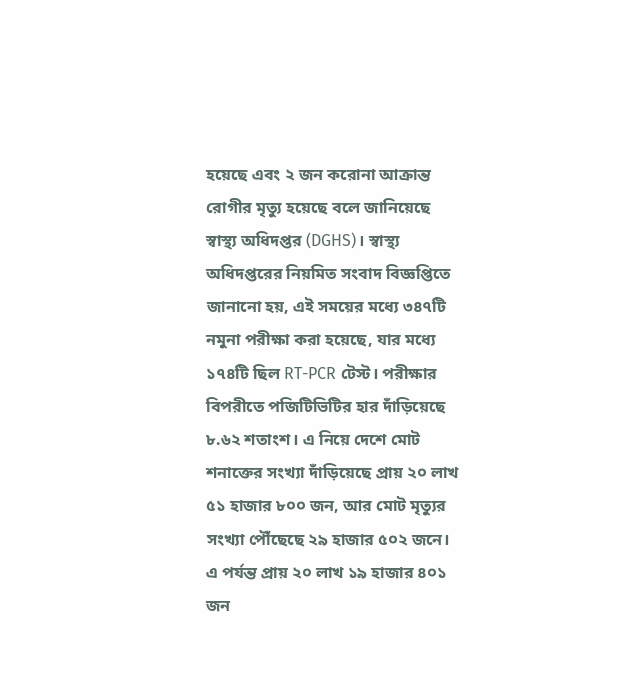হয়েছে এবং ২ জন করোনা আক্রান্ত রোগীর মৃত্যু হয়েছে বলে জানিয়েছে স্বাস্থ্য অধিদপ্তর (DGHS)। স্বাস্থ্য অধিদপ্তরের নিয়মিত সংবাদ বিজ্ঞপ্তিতে জানানো হয়, এই সময়ের মধ্যে ৩৪৭টি নমুনা পরীক্ষা করা হয়েছে, যার মধ্যে ১৭৪টি ছিল RT-PCR টেস্ট। পরীক্ষার বিপরীতে পজিটিভিটির হার দাঁড়িয়েছে ৮.৬২ শতাংশ। এ নিয়ে দেশে মোট শনাক্তের সংখ্যা দাঁড়িয়েছে প্রায় ২০ লাখ ৫১ হাজার ৮০০ জন, আর মোট মৃত্যুর সংখ্যা পৌঁছেছে ২৯ হাজার ৫০২ জনে। এ পর্যন্ত প্রায় ২০ লাখ ১৯ হাজার ৪০১ জন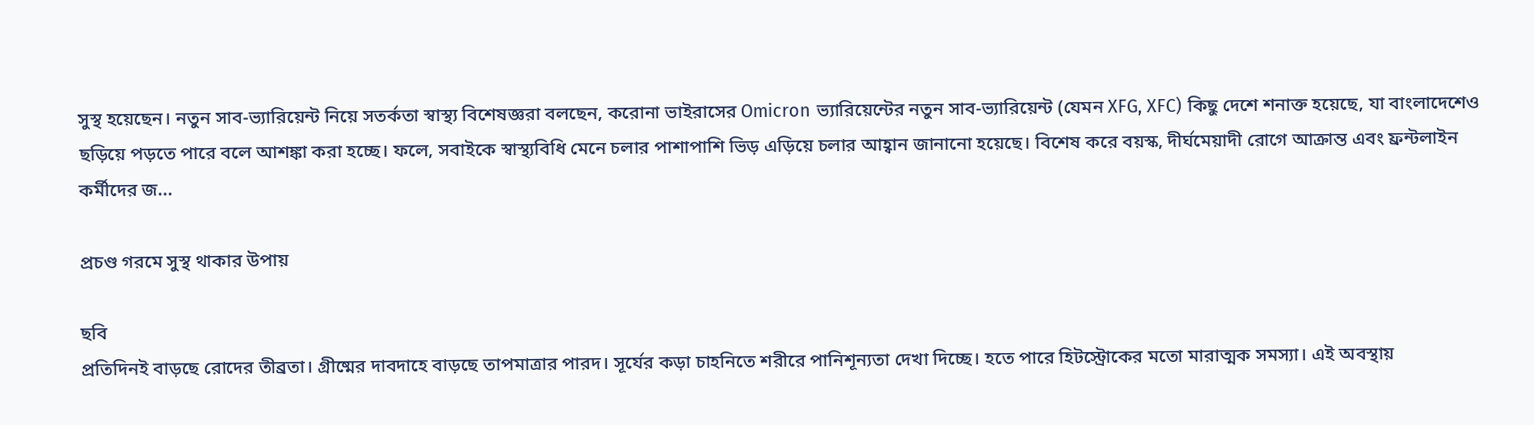সুস্থ হয়েছেন। নতুন সাব-ভ্যারিয়েন্ট নিয়ে সতর্কতা স্বাস্থ্য বিশেষজ্ঞরা বলছেন, করোনা ভাইরাসের Omicron ভ্যারিয়েন্টের নতুন সাব-ভ্যারিয়েন্ট (যেমন XFG, XFC) কিছু দেশে শনাক্ত হয়েছে, যা বাংলাদেশেও ছড়িয়ে পড়তে পারে বলে আশঙ্কা করা হচ্ছে। ফলে, সবাইকে স্বাস্থ্যবিধি মেনে চলার পাশাপাশি ভিড় এড়িয়ে চলার আহ্বান জানানো হয়েছে। বিশেষ করে বয়স্ক, দীর্ঘমেয়াদী রোগে আক্রান্ত এবং ফ্রন্টলাইন কর্মীদের জ...

প্রচণ্ড গরমে সুস্থ থাকার উপায়

ছবি
প্রতিদিনই বাড়ছে রোদের তীব্রতা। গ্রীষ্মের দাবদাহে বাড়ছে তাপমাত্রার পারদ। সূর্যের কড়া চাহনিতে শরীরে পানিশূন্যতা দেখা দিচ্ছে। হতে পারে হিটস্ট্রোকের মতো মারাত্মক সমস্যা। এই অবস্থায়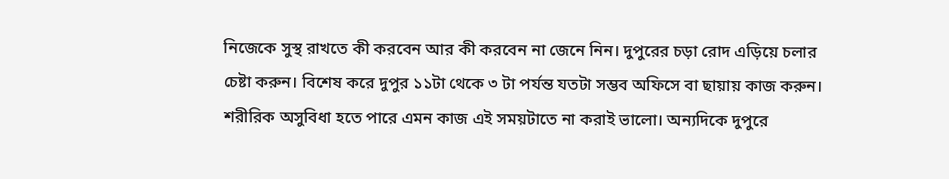নিজেকে সুস্থ রাখতে কী করবেন আর কী করবেন না জেনে নিন। দুপুরের চড়া রোদ এড়িয়ে চলার চেষ্টা করুন। বিশেষ করে দুপুর ১১টা থেকে ৩ টা পর্যন্ত যতটা সম্ভব অফিসে বা ছায়ায় কাজ করুন। শরীরিক অসুবিধা হতে পারে এমন কাজ এই সময়টাতে না করাই ভালো। অন্যদিকে দুপুরে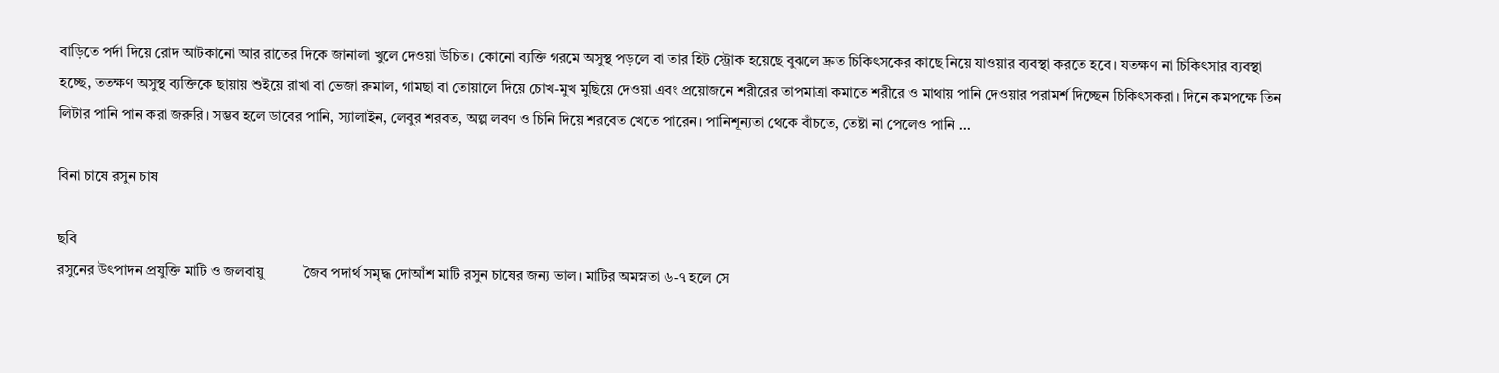বাড়িতে পর্দা দিয়ে রোদ আটকানো আর রাতের দিকে জানালা খুলে দেওয়া উচিত। কোনো ব্যক্তি গরমে অসুস্থ পড়লে বা তার হিট স্ট্রোক হয়েছে বুঝলে দ্রুত চিকিৎসকের কাছে নিয়ে যাওয়ার ব্যবস্থা করতে হবে। যতক্ষণ না চিকিৎসার ব্যবস্থা হচ্ছে, ততক্ষণ অসুস্থ ব্যক্তিকে ছায়ায় শুইয়ে রাখা বা ভেজা রুমাল, গামছা বা তোয়ালে দিয়ে চোখ-মুখ মুছিয়ে দেওয়া এবং প্রয়োজনে শরীরের তাপমাত্রা কমাতে শরীরে ও মাথায় পানি দেওয়ার পরামর্শ দিচ্ছেন চিকিৎসকরা। দিনে কমপক্ষে তিন লিটার পানি পান করা জরুরি। সম্ভব হলে ডাবের পানি, স্যালাইন, লেবুর শরবত, অল্প লবণ ও চিনি দিয়ে শরবেত খেতে পারেন। পানিশূন্যতা থেকে বাঁচতে, তেষ্টা না পেলেও পানি ...

বিনা চাষে রসুন চাষ

ছবি
রসুনের উৎপাদন প্রযুক্তি মাটি ও জলবায়ু           জৈব পদার্থ সমৃদ্ধ দোআঁশ মাটি রসুন চাষের জন্য ভাল। মাটির অমস্নতা ৬-৭ হলে সে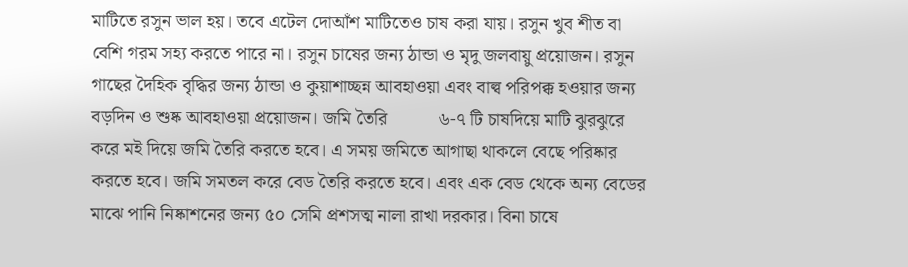মাটিতে রসুন ভাল হয়। তবে এটেল দোআঁশ মাটিতেও চাষ করা যায়। রসুন খুব শীত বা বেশি গরম সহ্য করতে পারে না। রসুন চাষের জন্য ঠান্ডা ও মৃদু জলবায়ু প্রয়োজন। রসুন গাছের দৈহিক বৃদ্ধির জন্য ঠান্ডা ও কুয়াশাচ্ছন্ন আবহাওয়া এবং বাল্ব পরিপক্ক হওয়ার জন্য বড়দিন ও শুষ্ক আবহাওয়া প্রয়োজন। জমি তৈরি           ৬-৭ টি চাষদিয়ে মাটি ঝুরঝুরে করে মই দিয়ে জমি তৈরি করতে হবে। এ সময় জমিতে আগাছা থাকলে বেছে পরিষ্কার করতে হবে। জমি সমতল করে বেড তৈরি করতে হবে। এবং এক বেড থেকে অন্য বেডের মাঝে পানি নিষ্কাশনের জন্য ৫০ সেমি প্রশসত্ম নালা রাখা দরকার। বিনা চাষে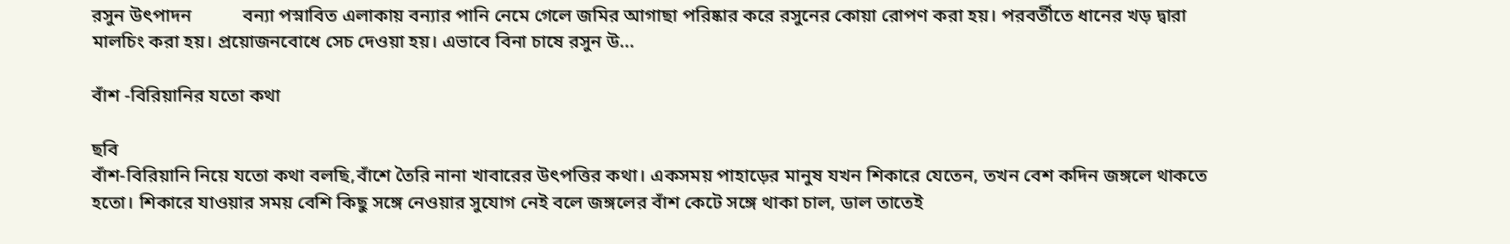রসুন উৎপাদন           বন্যা পস্নাবিত এলাকায় বন্যার পানি নেমে গেলে জমির আগাছা পরিষ্কার করে রসুনের কোয়া রোপণ করা হয়। পরবর্তীতে ধানের খড় দ্বারা মালচিং করা হয়। প্রয়োজনবোধে সেচ দেওয়া হয়। এভাবে বিনা চাষে রসুন উ...

বাঁশ -বিরিয়ানির যতো কথা

ছবি
বাঁশ-বিরিয়ানি নিয়ে যতো কথা বলছি,বাঁশে তৈরি নানা খাবারের উৎপত্তির কথা। একসময় পাহাড়ের মানুষ যখন শিকারে যেতেন, তখন বেশ কদিন জঙ্গলে থাকতে হতো। শিকারে যাওয়ার সময় বেশি কিছু সঙ্গে নেওয়ার সুযোগ নেই বলে জঙ্গলের বাঁশ কেটে সঙ্গে থাকা চাল, ডাল তাতেই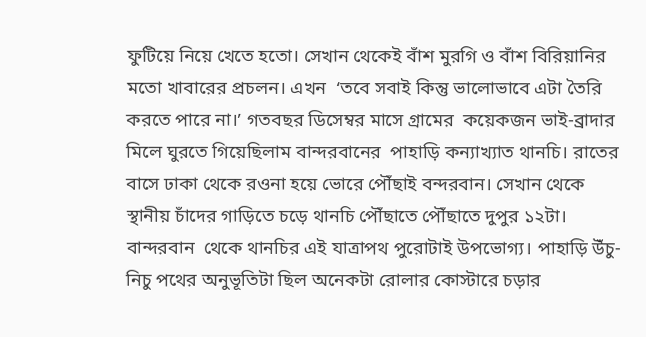ফুটিয়ে নিয়ে খেতে হতো। সেখান থেকেই বাঁশ মুরগি ও বাঁশ বিরিয়ানির মতো খাবারের প্রচলন। এখন  ‘তবে সবাই কিন্তু ভালোভাবে এটা তৈরি করতে পারে না।’ গতবছর ডিসেম্বর মাসে গ্রামের  কয়েকজন ভাই-ব্রাদার  মিলে ঘুরতে গিয়েছিলাম বান্দরবানের  পাহাড়ি কন্যাখ্যাত থানচি। রাতের বাসে ঢাকা থেকে রওনা হয়ে ভোরে পৌঁছাই বন্দরবান। সেখান থেকে স্থানীয় চাঁদের গাড়িতে চড়ে থানচি পৌঁছাতে পৌঁছাতে দুপুর ১২টা। বান্দরবান  থেকে থানচির এই যাত্রাপথ পুরোটাই উপভোগ্য। পাহাড়ি উঁচু-নিচু পথের অনুভূতিটা ছিল অনেকটা রোলার কোস্টারে চড়ার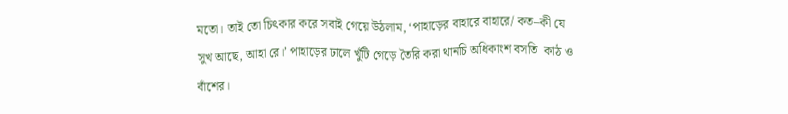মতো। তাই তো চিৎকার করে সবাই গেয়ে উঠলাম, ‘পাহাড়ের বাহারে বাহারে/ কত–কী যে সুখ আছে, আহা রে।’ পাহাড়ের ঢালে খুঁটি গেড়ে তৈরি করা থানচি অধিকাংশ বসতি  কাঠ ও বাঁশের।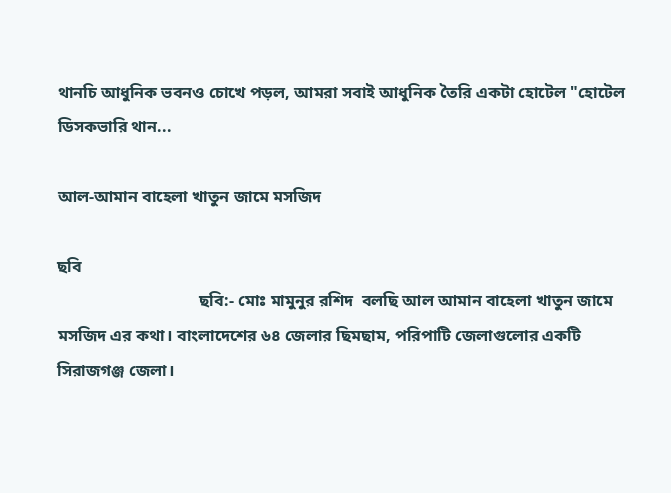থানচি আধুনিক ভবনও চোখে পড়ল, আমরা সবাই আধুনিক তৈরি একটা হোটেল "হোটেল ডিসকভারি থান...

আল-আমান বাহেলা খাতুন জামে মসজিদ

ছবি
                                  ছবি:- মোঃ মামুনুর রশিদ  বলছি আল আমান বাহেলা খাতুন জামে মসজিদ এর কথা। বাংলাদেশের ৬৪ জেলার ছিমছাম, পরিপাটি জেলাগুলোর একটি সিরাজগঞ্জ জেলা।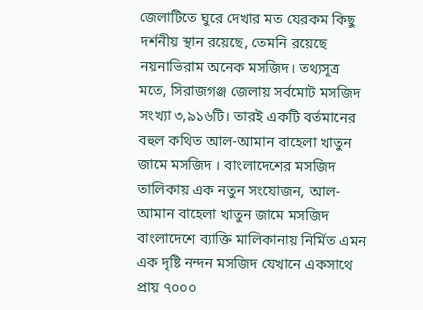জেলাটিতে ঘুরে দেখার মত যেরকম কিছু দর্শনীয় স্থান রয়েছে, তেমনি রয়েছে নয়নাভিরাম অনেক মসজিদ। তথ্যসূত্র মতে, সিরাজগঞ্জ জেলায় সর্বমোট মসজিদ সংখ্যা ৩,৯১৬টি। তারই একটি বর্তমানের বহুল কথিত আল-আমান বাহেলা খাতুন জামে মসজিদ । বাংলাদেশের মসজিদ তালিকায় এক নতুন সংযোজন, আল-আমান বাহেলা খাতুন জামে মসজিদ বাংলাদেশে ব্যাক্তি মালিকানায় নির্মিত এমন এক দৃষ্টি নন্দন মসজিদ যেখানে একসাথে প্রায় ৭০০০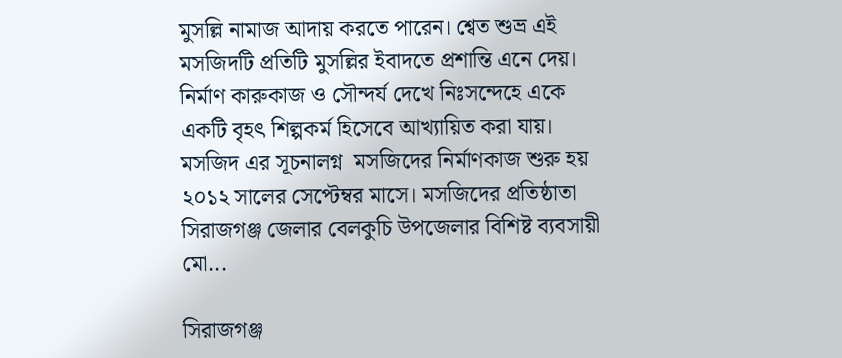মুসল্লি নামাজ আদায় করতে পারেন। শ্বেত শুভ্র এই মসজিদটি প্রতিটি মুসল্লির ইবাদতে প্রশান্তি এনে দেয়। নির্মাণ কারুকাজ ও সৌন্দর্য দেখে নিঃসন্দেহে একে একটি বৃহৎ শিল্পকর্ম হিসেবে আখ্যায়িত করা যায়। মসজিদ এর সূচনালগ্ন  মসজিদের নির্মাণকাজ শুরু হয় ২০১২ সালের সেপ্টেম্বর মাসে। মসজিদের প্রতিষ্ঠাতা সিরাজগঞ্জ জেলার বেলকুচি উপজেলার বিশিষ্ট ব্যবসায়ী মো...

সিরাজগঞ্জ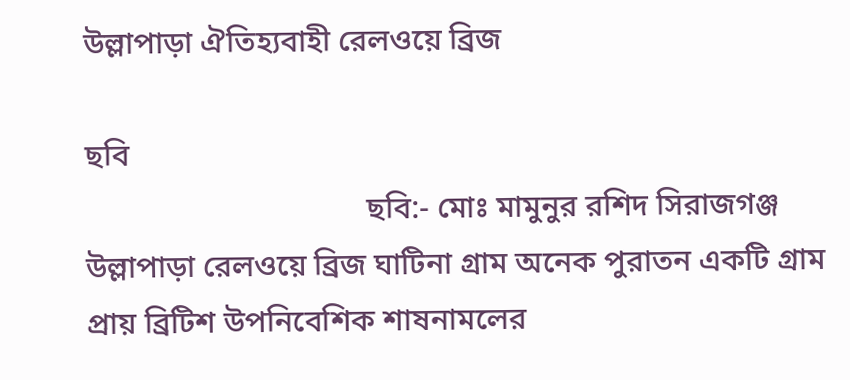উল্লাপাড়া ঐতিহ্যবাহী রেলওয়ে ব্রিজ

ছবি
                                    ছবি:- মোঃ মামুনুর রশিদ সিরাজগঞ্জ উল্লাপাড়া রেলওয়ে ব্রিজ ঘাটিনা গ্রাম অনেক পুরাতন একটি গ্রাম প্রায় ব্রিটিশ উপনিবেশিক শাষনামলের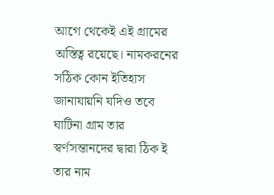আগে থেকেই এই গ্রামের অস্তিত্ব রয়েছে। নামকরনের সঠিক কোন ইতিহাস জানাযায়নি যদিও তবে ঘাটিনা গ্রাম তার স্বর্ণসন্তানদের দ্বারা ঠিক ই তার নাম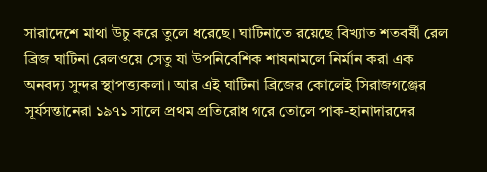সারাদেশে মাথা উচু করে তুলে ধরেছে। ঘাটিনাতে রয়েছে বিখ্যাত শতবর্ষী রেল ব্রিজ ঘাটিনা রেলওয়ে সেতু যা উপনিবেশিক শাষনামলে নির্মান করা এক অনবদ্য সুন্দর স্থাপত্ত্যকলা। আর এই ঘাটিনা ব্রিজের কোলেই সিরাজগঞ্জের সূর্যসন্তানেরা ১৯৭১ সালে প্রথম প্রতিরোধ গরে তোলে পাক-হানাদারদের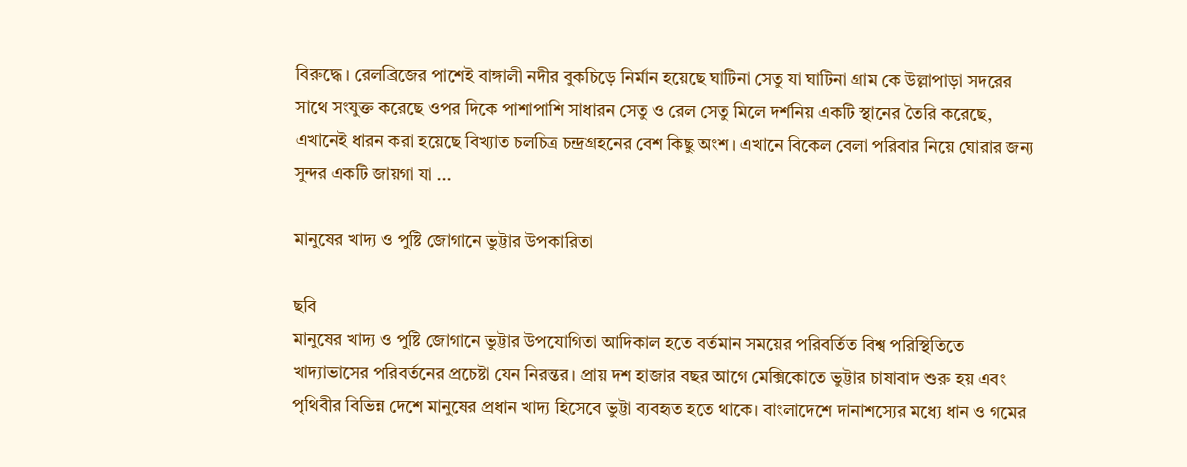বিরুদ্ধে। রেলব্রিজের পাশেই বাঙ্গালী নদীর বুকচিড়ে নির্মান হয়েছে ঘাটিনা সেতু যা ঘাটিনা গ্রাম কে উল্লাপাড়া সদরের সাথে সংযুক্ত করেছে ওপর দিকে পাশাপাশি সাধারন সেতু ও রেল সেতু মিলে দর্শনিয় একটি স্থানের তৈরি করেছে, এখানেই ধারন করা হয়েছে বিখ্যাত চলচিত্র চন্দ্রগ্রহনের বেশ কিছু অংশ। এখানে বিকেল বেলা পরিবার নিয়ে ঘোরার জন্য সুন্দর একটি জায়গা যা ...

মানুষের খাদ্য ও পুষ্টি জোগানে ভুট্টার উপকারিতা

ছবি
মানুষের খাদ্য ও পুষ্টি জোগানে ভুট্টার উপযোগিতা আদিকাল হতে বর্তমান সময়ের পরিবর্তিত বিশ্ব পরিস্থিতিতে খাদ্যাভাসের পরিবর্তনের প্রচেষ্টা যেন নিরন্তর। প্রায় দশ হাজার বছর আগে মেক্সিকোতে ভুট্টার চাষাবাদ শুরু হয় এবং পৃথিবীর বিভিন্ন দেশে মানুষের প্রধান খাদ্য হিসেবে ভুট্টা ব্যবহৃত হতে থাকে। বাংলাদেশে দানাশস্যের মধ্যে ধান ও গমের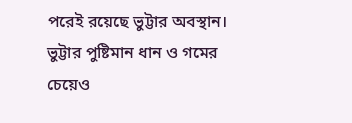পরেই রয়েছে ভুট্টার অবস্থান। ভুট্টার পুষ্টিমান ধান ও গমের চেয়েও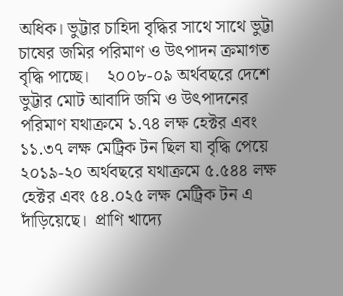অধিক। ভুট্টার চাহিদা বৃদ্ধির সাথে সাথে ভুট্টা চাষের জমির পরিমাণ ও উৎপাদন ক্রমাগত বৃদ্ধি পাচ্ছে।    ২০০৮-০৯ অর্থবছরে দেশে ভুট্টার মোট আবাদি জমি ও উৎপাদনের  পরিমাণ যথাক্রমে ১.৭৪ লক্ষ হেক্টর এবং ১১.৩৭ লক্ষ মেট্রিক টন ছিল যা বৃদ্ধি পেয়ে ২০১৯-২০ অর্থবছরে যথাক্রমে ৫.৫৪৪ লক্ষ হেক্টর এবং ৫৪.০২৫ লক্ষ মেট্রিক টন এ দাঁড়িয়েছে।  প্রাণি খাদ্যে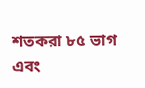শতকরা ৮৫ ভাগ এবং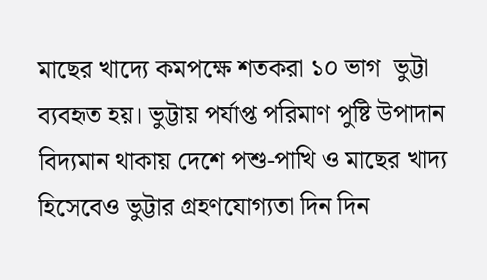মাছের খাদ্যে কমপক্ষে শতকরা ১০ ভাগ  ভুট্টা ব্যবহৃত হয়। ভুট্টায় পর্যাপ্ত পরিমাণ পুষ্টি উপাদান বিদ্যমান থাকায় দেশে পশু-পাখি ও মাছের খাদ্য হিসেবেও ভুট্টার গ্রহণযোগ্যতা দিন দিন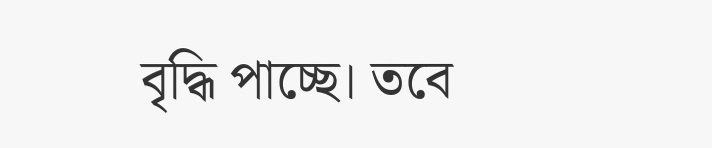বৃদ্ধি পাচ্ছে। তবে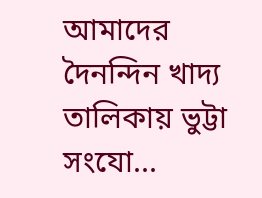আমাদের দৈনন্দিন খাদ্য তালিকায় ভুট্টা সংযো...